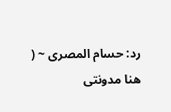رد: حسام المصرى ~ ( هنا مدونتى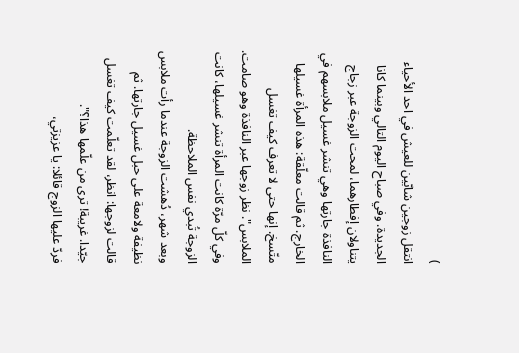)
انتقل زوجين شابّين للعيش في احد الأحياء الجديدة. وفي صباح اليوم التالي وبينما كانا يتناولان إفطارهما، لمحت الزوجة عبر زجاج النافذة جارتها وهي تنشر غسيل ملابسهم في الخارج. ثم قالت معلّقة: هذه المرأة غسيلها متّسخ. إنها حتى لا تعرف كيف تغسل الملابس". نظر زوجها عبر النافذة وهو صامت. وفي كلّ مرّة كانت المرأة تنشر غسيلها، كانت الزوجة تُبدي نفس الملاحظة.
وبعد شهر، دُهشت الزوجة عندما رأت ملابس نظيفة ولامعة على حبل غسيل جارتها. ثم قالت لزوجها: انظر، لقد تعلّمت كيف تغسل جيّدا. غريبة! ترى من علّمها هذا؟".
فردّ عليها الزوج قائلا: يا عزيزتي،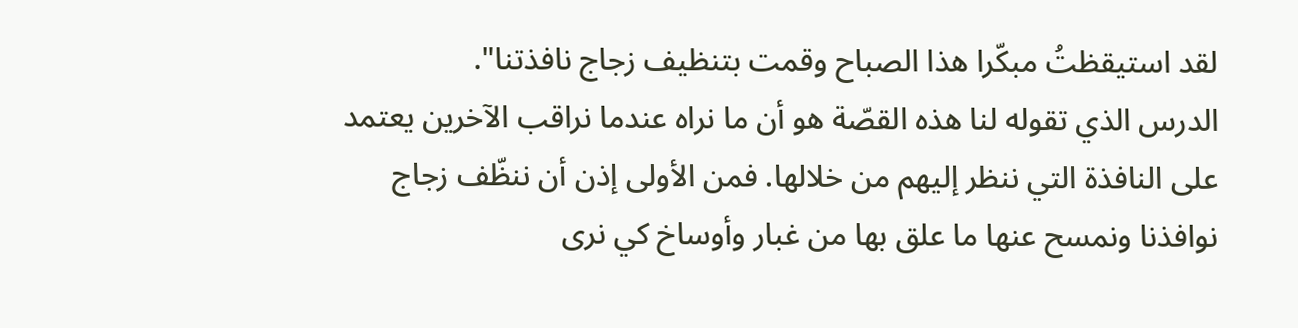لقد استيقظتُ مبكّرا هذا الصباح وقمت بتنظيف زجاج نافذتنا".
الدرس الذي تقوله لنا هذه القصّة هو أن ما نراه عندما نراقب الآخرين يعتمد على النافذة التي ننظر إليهم من خلالها. فمن الأولى إذن أن ننظّف زجاج نوافذنا ونمسح عنها ما علق بها من غبار وأوساخ كي نرى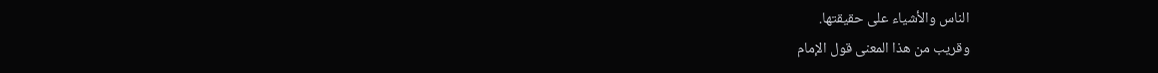الناس والأشياء على حقيقتها.
وقريب من هذا المعنى قول الإمام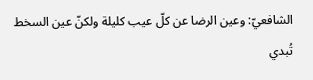الشافعيّ: وعين الرضا عن كلّ عيب كليلة ولكنّ عين السخط تُبدي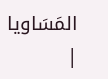المَسَاويا
|